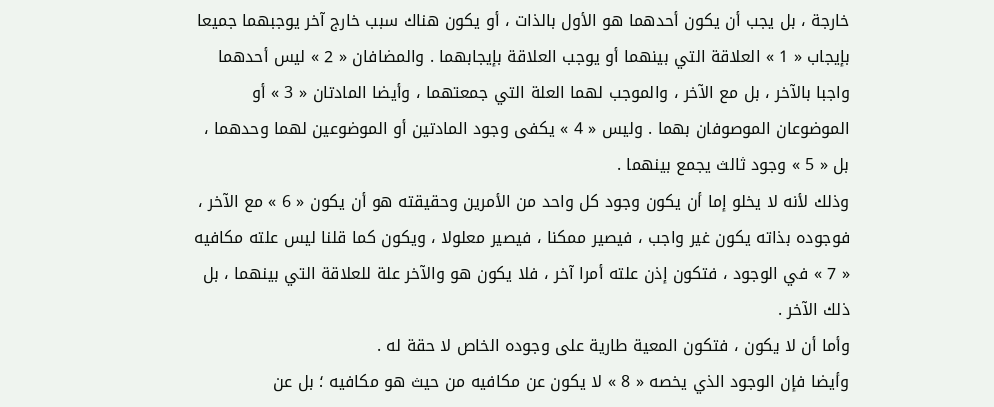خارجة ، بل يجب أن يكون أحدهما هو الأول بالذات ، أو يكون هناك سبب خارج آخر يوجبهما جميعا بإيجاب « 1 » العلاقة التي بينهما أو يوجب العلاقة بإيجابهما . والمضافان « 2 » ليس أحدهما واجبا بالآخر ، بل مع الآخر ، والموجب لهما العلة التي جمعتهما ، وأيضا المادتان « 3 » أو الموضوعان الموصوفان بهما . وليس « 4 » يكفى وجود المادتين أو الموضوعين لهما وحدهما ، بل « 5 » وجود ثالث يجمع بينهما .
وذلك لأنه لا يخلو إما أن يكون وجود كل واحد من الأمرين وحقيقته هو أن يكون « 6 » مع الآخر ، فوجوده بذاته يكون غير واجب ، فيصير ممكنا ، فيصير معلولا ، ويكون كما قلنا ليس علته مكافيه « 7 » في الوجود ، فتكون إذن علته أمرا آخر ، فلا يكون هو والآخر علة للعلاقة التي بينهما ، بل ذلك الآخر .
وأما أن لا يكون ، فتكون المعية طارية على وجوده الخاص لا حقة له .
وأيضا فإن الوجود الذي يخصه « 8 » لا يكون عن مكافيه من حيث هو مكافيه ؛ بل عن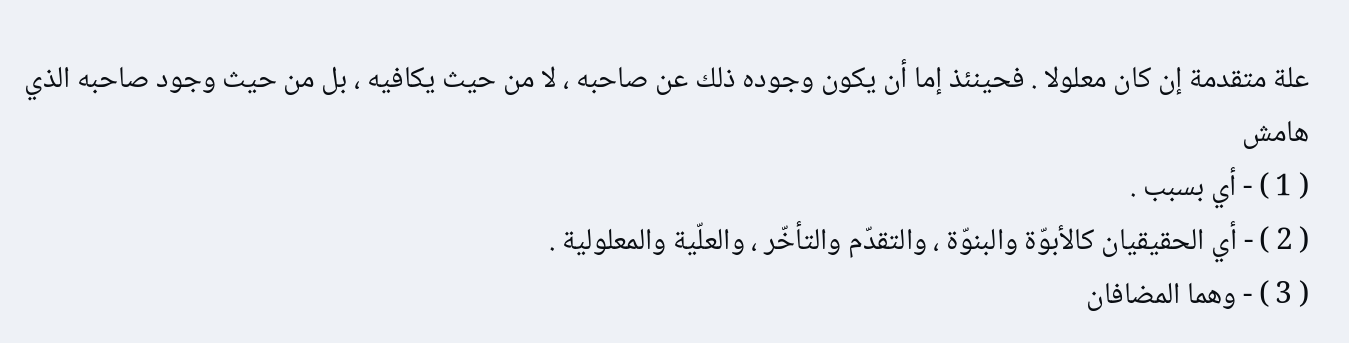علة متقدمة إن كان معلولا . فحينئذ إما أن يكون وجوده ذلك عن صاحبه ، لا من حيث يكافيه ، بل من حيث وجود صاحبه الذي
هامش
( 1 ) - أي بسبب .
( 2 ) - أي الحقيقيان كالأبوّة والبنوّة ، والتقدّم والتأخّر ، والعلّية والمعلولية .
( 3 ) - وهما المضافان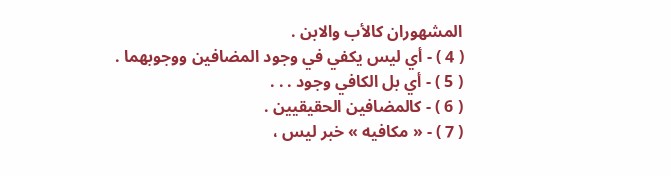المشهوران كالأب والابن .
( 4 ) - أي ليس يكفي في وجود المضافين ووجوبهما .
( 5 ) - أي بل الكافي وجود . . .
( 6 ) - كالمضافين الحقيقيين .
( 7 ) - « مكافيه » خبر ليس ،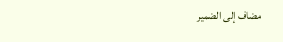مضاف إلى الضمير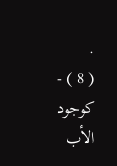.
( 8 ) - كوجود الأب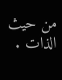من حيث الذات .